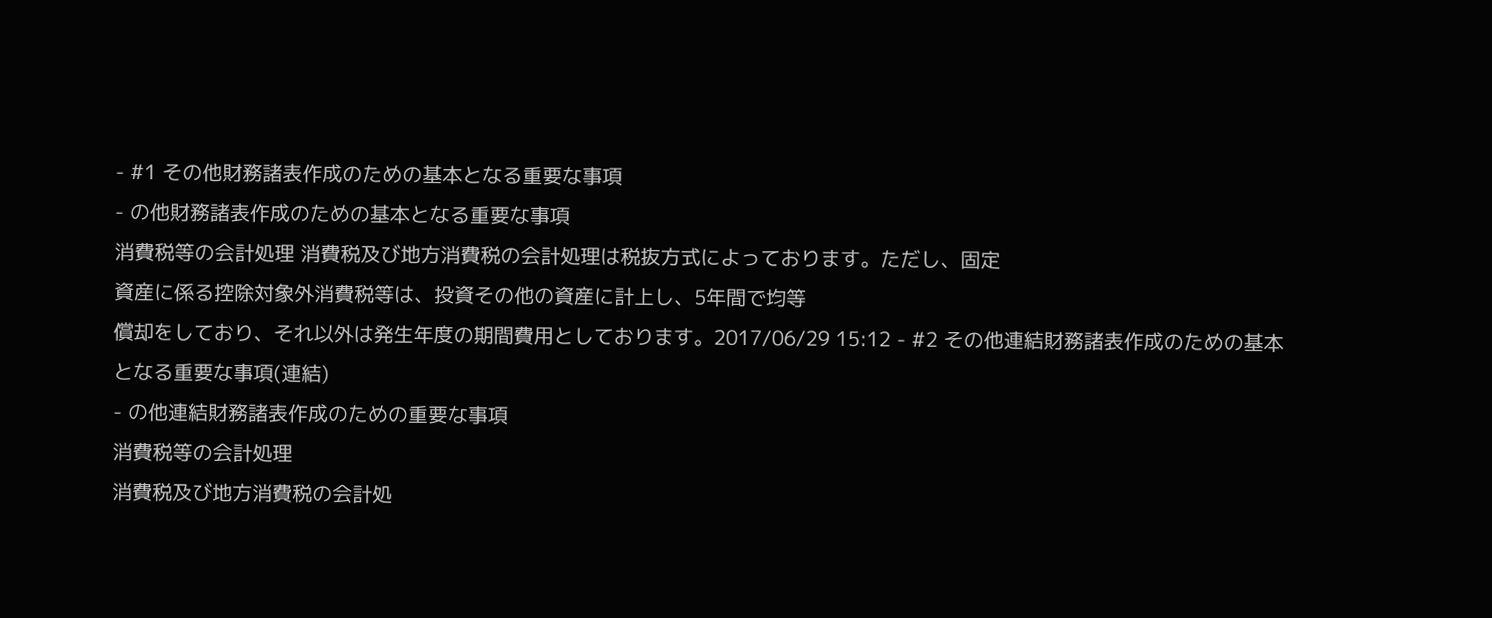- #1 その他財務諸表作成のための基本となる重要な事項
- の他財務諸表作成のための基本となる重要な事項
消費税等の会計処理 消費税及び地方消費税の会計処理は税抜方式によっております。ただし、固定
資産に係る控除対象外消費税等は、投資その他の資産に計上し、5年間で均等
償却をしており、それ以外は発生年度の期間費用としております。2017/06/29 15:12 - #2 その他連結財務諸表作成のための基本となる重要な事項(連結)
- の他連結財務諸表作成のための重要な事項
消費税等の会計処理
消費税及び地方消費税の会計処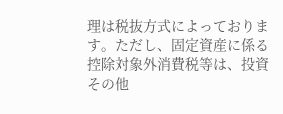理は税抜方式によっております。ただし、固定資産に係る控除対象外消費税等は、投資その他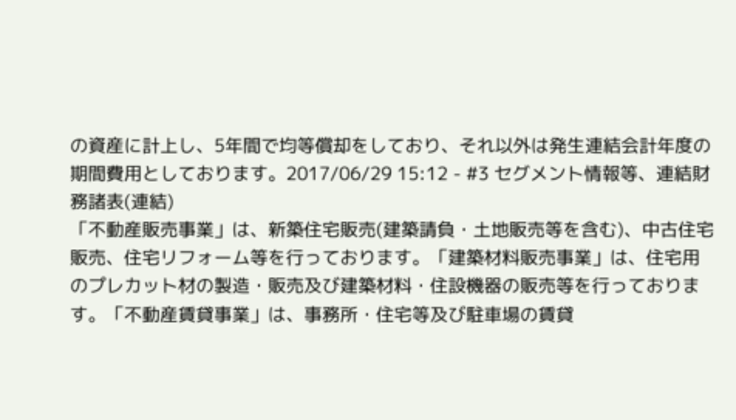の資産に計上し、5年間で均等償却をしており、それ以外は発生連結会計年度の期間費用としております。2017/06/29 15:12 - #3 セグメント情報等、連結財務諸表(連結)
「不動産販売事業」は、新築住宅販売(建築請負・土地販売等を含む)、中古住宅販売、住宅リフォーム等を行っております。「建築材料販売事業」は、住宅用のプレカット材の製造・販売及び建築材料・住設機器の販売等を行っております。「不動産賃貸事業」は、事務所・住宅等及び駐車場の賃貸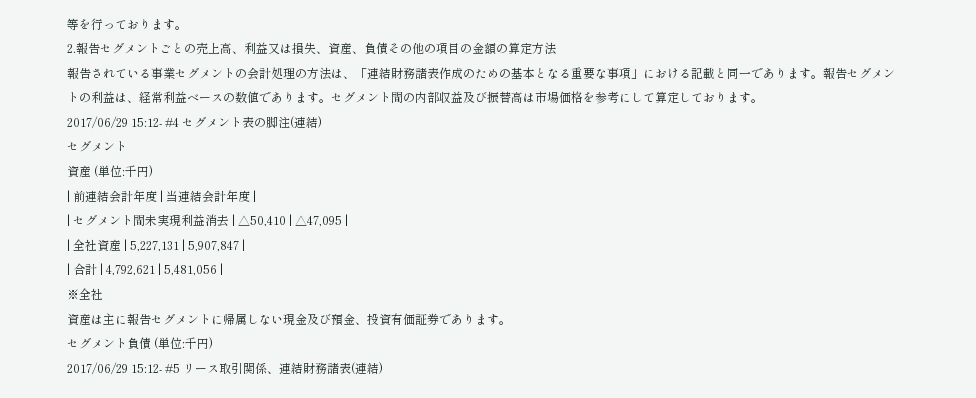等を行っております。
2.報告セグメントごとの売上高、利益又は損失、資産、負債その他の項目の金額の算定方法
報告されている事業セグメントの会計処理の方法は、「連結財務諸表作成のための基本となる重要な事項」における記載と同一であります。報告セグメントの利益は、経常利益ベースの数値であります。セグメント間の内部収益及び振替高は市場価格を参考にして算定しております。
2017/06/29 15:12- #4 セグメント表の脚注(連結)
セグメント
資産 (単位:千円)
| 前連結会計年度 | 当連結会計年度 |
| セグメント間未実現利益消去 | △50,410 | △47,095 |
| 全社資産 | 5,227,131 | 5,907,847 |
| 合計 | 4,792,621 | 5,481,056 |
※全社
資産は主に報告セグメントに帰属しない現金及び預金、投資有価証券であります。
セグメント負債 (単位:千円)
2017/06/29 15:12- #5 リース取引関係、連結財務諸表(連結)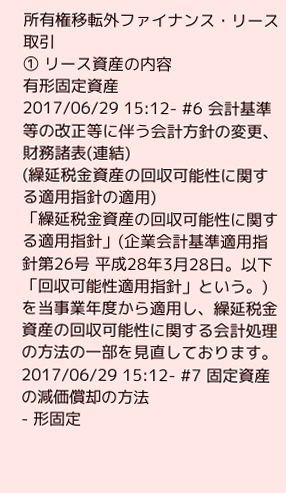所有権移転外ファイナンス・リース取引
① リース資産の内容
有形固定資産
2017/06/29 15:12- #6 会計基準等の改正等に伴う会計方針の変更、財務諸表(連結)
(繰延税金資産の回収可能性に関する適用指針の適用)
「繰延税金資産の回収可能性に関する適用指針」(企業会計基準適用指針第26号 平成28年3月28日。以下「回収可能性適用指針」という。)を当事業年度から適用し、繰延税金資産の回収可能性に関する会計処理の方法の一部を見直しております。
2017/06/29 15:12- #7 固定資産の減価償却の方法
- 形固定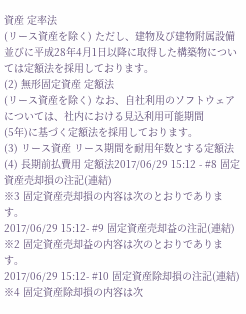資産 定率法
(リース資産を除く) ただし、建物及び建物附属設備並びに平成28年4月1日以降に取得した構築物については定額法を採用しております。
(2) 無形固定資産 定額法
(リース資産を除く) なお、自社利用のソフトウェアについては、社内における見込利用可能期間
(5年)に基づく定額法を採用しております。
(3) リース資産 リース期間を耐用年数とする定額法
(4) 長期前払費用 定額法2017/06/29 15:12 - #8 固定資産売却損の注記(連結)
※3 固定資産売却損の内容は次のとおりであります。
2017/06/29 15:12- #9 固定資産売却益の注記(連結)
※2 固定資産売却益の内容は次のとおりであります。
2017/06/29 15:12- #10 固定資産除却損の注記(連結)
※4 固定資産除却損の内容は次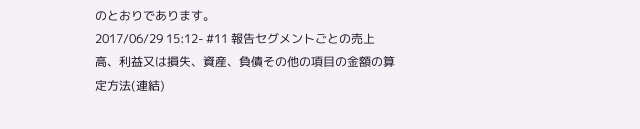のとおりであります。
2017/06/29 15:12- #11 報告セグメントごとの売上高、利益又は損失、資産、負債その他の項目の金額の算定方法(連結)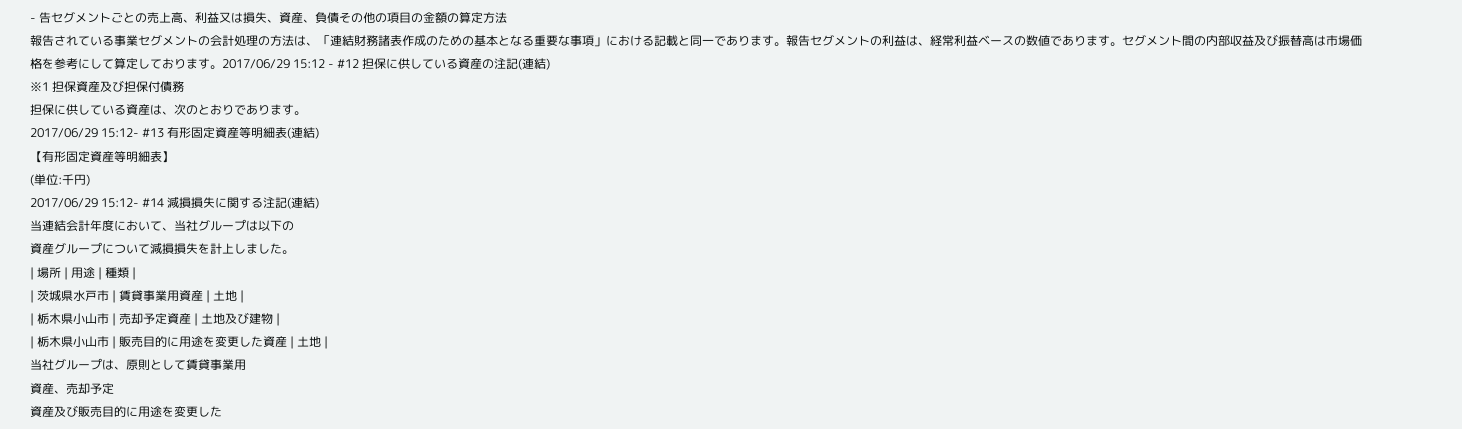- 告セグメントごとの売上高、利益又は損失、資産、負債その他の項目の金額の算定方法
報告されている事業セグメントの会計処理の方法は、「連結財務諸表作成のための基本となる重要な事項」における記載と同一であります。報告セグメントの利益は、経常利益ベースの数値であります。セグメント間の内部収益及び振替高は市場価格を参考にして算定しております。2017/06/29 15:12 - #12 担保に供している資産の注記(連結)
※1 担保資産及び担保付債務
担保に供している資産は、次のとおりであります。
2017/06/29 15:12- #13 有形固定資産等明細表(連結)
【有形固定資産等明細表】
(単位:千円)
2017/06/29 15:12- #14 減損損失に関する注記(連結)
当連結会計年度において、当社グループは以下の
資産グループについて減損損失を計上しました。
| 場所 | 用途 | 種類 |
| 茨城県水戸市 | 賃貸事業用資産 | 土地 |
| 栃木県小山市 | 売却予定資産 | 土地及び建物 |
| 栃木県小山市 | 販売目的に用途を変更した資産 | 土地 |
当社グループは、原則として賃貸事業用
資産、売却予定
資産及び販売目的に用途を変更した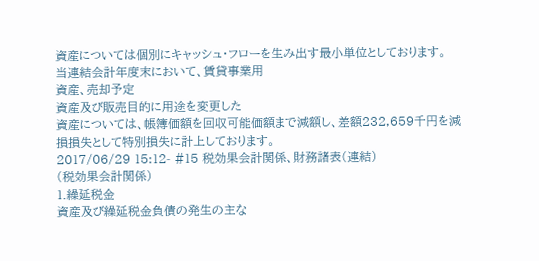資産については個別にキャッシュ・フローを生み出す最小単位としております。
当連結会計年度末において、賃貸事業用
資産、売却予定
資産及び販売目的に用途を変更した
資産については、帳簿価額を回収可能価額まで減額し、差額232,659千円を減損損失として特別損失に計上しております。
2017/06/29 15:12- #15 税効果会計関係、財務諸表(連結)
(税効果会計関係)
1.繰延税金
資産及び繰延税金負債の発生の主な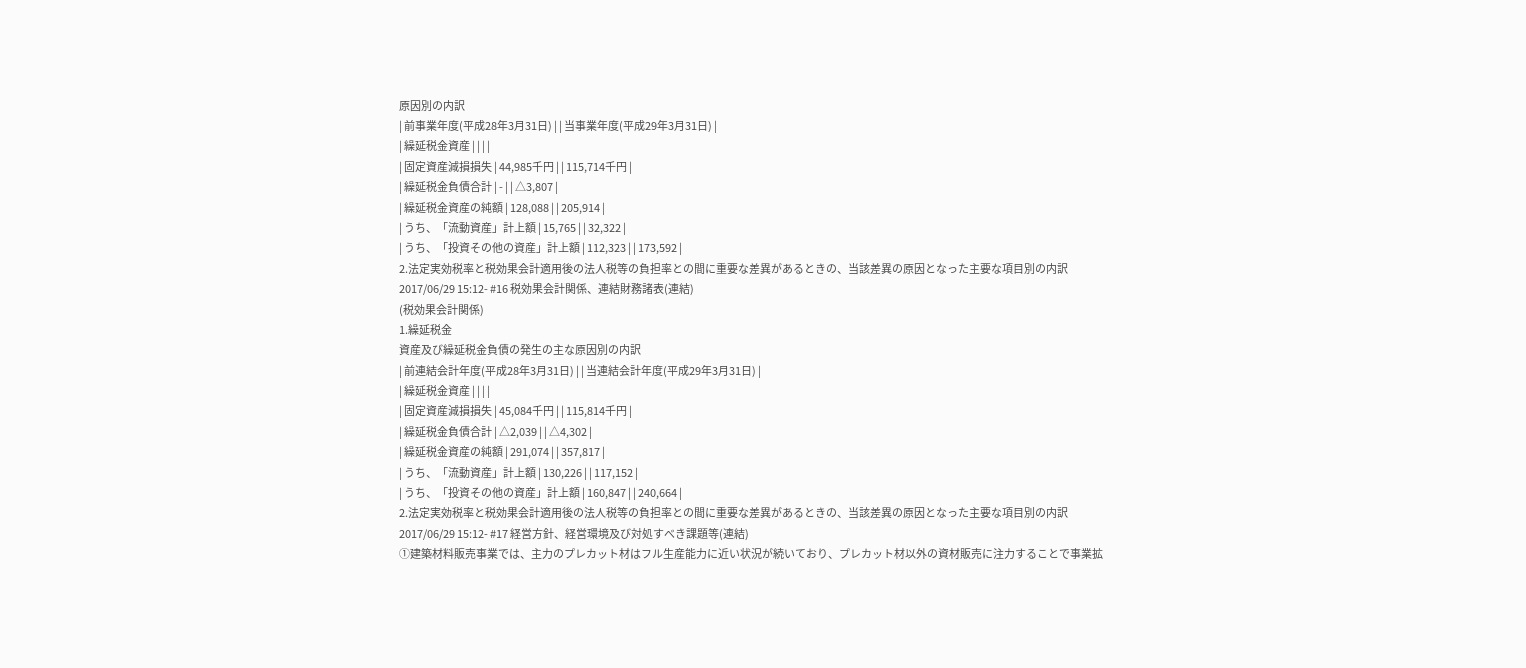原因別の内訳
| 前事業年度(平成28年3月31日) | | 当事業年度(平成29年3月31日) |
| 繰延税金資産 | | | |
| 固定資産減損損失 | 44,985千円 | | 115,714千円 |
| 繰延税金負債合計 | - | | △3,807 |
| 繰延税金資産の純額 | 128,088 | | 205,914 |
| うち、「流動資産」計上額 | 15,765 | | 32,322 |
| うち、「投資その他の資産」計上額 | 112,323 | | 173,592 |
2.法定実効税率と税効果会計適用後の法人税等の負担率との間に重要な差異があるときの、当該差異の原因となった主要な項目別の内訳
2017/06/29 15:12- #16 税効果会計関係、連結財務諸表(連結)
(税効果会計関係)
1.繰延税金
資産及び繰延税金負債の発生の主な原因別の内訳
| 前連結会計年度(平成28年3月31日) | | 当連結会計年度(平成29年3月31日) |
| 繰延税金資産 | | | |
| 固定資産減損損失 | 45,084千円 | | 115,814千円 |
| 繰延税金負債合計 | △2,039 | | △4,302 |
| 繰延税金資産の純額 | 291,074 | | 357,817 |
| うち、「流動資産」計上額 | 130,226 | | 117,152 |
| うち、「投資その他の資産」計上額 | 160,847 | | 240,664 |
2.法定実効税率と税効果会計適用後の法人税等の負担率との間に重要な差異があるときの、当該差異の原因となった主要な項目別の内訳
2017/06/29 15:12- #17 経営方針、経営環境及び対処すべき課題等(連結)
①建築材料販売事業では、主力のプレカット材はフル生産能力に近い状況が続いており、プレカット材以外の資材販売に注力することで事業拡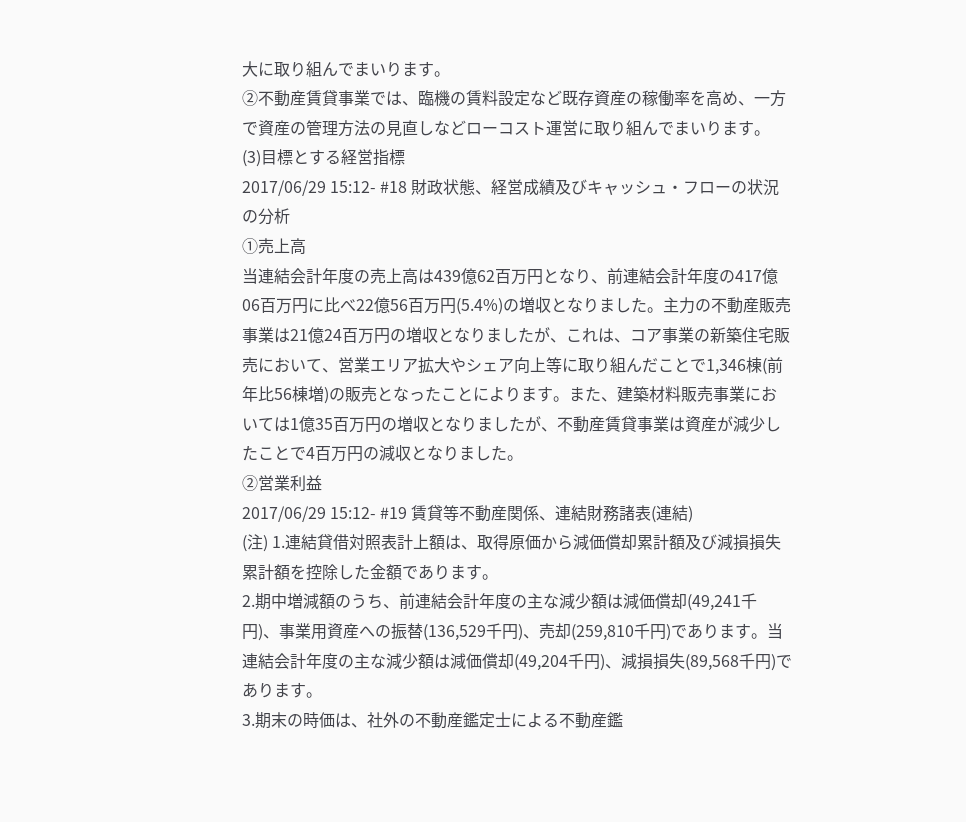大に取り組んでまいります。
②不動産賃貸事業では、臨機の賃料設定など既存資産の稼働率を高め、一方で資産の管理方法の見直しなどローコスト運営に取り組んでまいります。
(3)目標とする経営指標
2017/06/29 15:12- #18 財政状態、経営成績及びキャッシュ・フローの状況の分析
①売上高
当連結会計年度の売上高は439億62百万円となり、前連結会計年度の417億06百万円に比べ22億56百万円(5.4%)の増収となりました。主力の不動産販売事業は21億24百万円の増収となりましたが、これは、コア事業の新築住宅販売において、営業エリア拡大やシェア向上等に取り組んだことで1,346棟(前年比56棟増)の販売となったことによります。また、建築材料販売事業においては1億35百万円の増収となりましたが、不動産賃貸事業は資産が減少したことで4百万円の減収となりました。
②営業利益
2017/06/29 15:12- #19 賃貸等不動産関係、連結財務諸表(連結)
(注) 1.連結貸借対照表計上額は、取得原価から減価償却累計額及び減損損失累計額を控除した金額であります。
2.期中増減額のうち、前連結会計年度の主な減少額は減価償却(49,241千円)、事業用資産への振替(136,529千円)、売却(259,810千円)であります。当連結会計年度の主な減少額は減価償却(49,204千円)、減損損失(89,568千円)であります。
3.期末の時価は、社外の不動産鑑定士による不動産鑑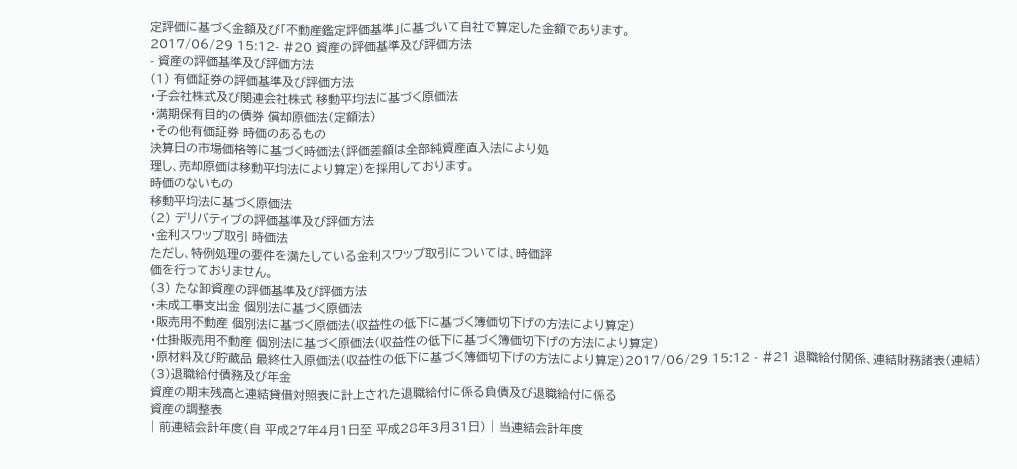定評価に基づく金額及び「不動産鑑定評価基準」に基づいて自社で算定した金額であります。
2017/06/29 15:12- #20 資産の評価基準及び評価方法
- 資産の評価基準及び評価方法
(1) 有価証券の評価基準及び評価方法
・子会社株式及び関連会社株式 移動平均法に基づく原価法
・満期保有目的の債券 償却原価法(定額法)
・その他有価証券 時価のあるもの
決算日の市場価格等に基づく時価法(評価差額は全部純資産直入法により処
理し、売却原価は移動平均法により算定)を採用しております。
時価のないもの
移動平均法に基づく原価法
(2) デリバティブの評価基準及び評価方法
・金利スワップ取引 時価法
ただし、特例処理の要件を満たしている金利スワップ取引については、時価評
価を行っておりません。
(3) たな卸資産の評価基準及び評価方法
・未成工事支出金 個別法に基づく原価法
・販売用不動産 個別法に基づく原価法(収益性の低下に基づく簿価切下げの方法により算定)
・仕掛販売用不動産 個別法に基づく原価法(収益性の低下に基づく簿価切下げの方法により算定)
・原材料及び貯蔵品 最終仕入原価法(収益性の低下に基づく簿価切下げの方法により算定)2017/06/29 15:12 - #21 退職給付関係、連結財務諸表(連結)
(3)退職給付債務及び年金
資産の期末残高と連結貸借対照表に計上された退職給付に係る負債及び退職給付に係る
資産の調整表
| 前連結会計年度(自 平成27年4月1日至 平成28年3月31日) | 当連結会計年度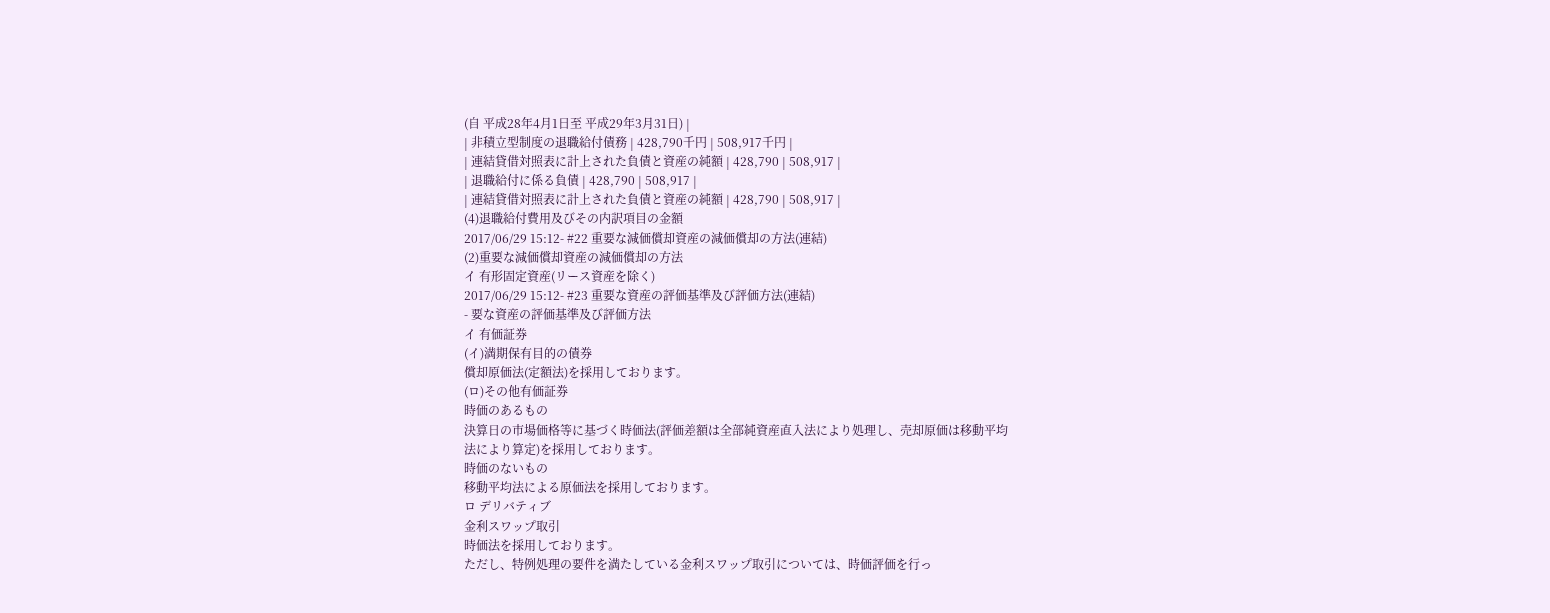(自 平成28年4月1日至 平成29年3月31日) |
| 非積立型制度の退職給付債務 | 428,790千円 | 508,917千円 |
| 連結貸借対照表に計上された負債と資産の純額 | 428,790 | 508,917 |
| 退職給付に係る負債 | 428,790 | 508,917 |
| 連結貸借対照表に計上された負債と資産の純額 | 428,790 | 508,917 |
(4)退職給付費用及びその内訳項目の金額
2017/06/29 15:12- #22 重要な減価償却資産の減価償却の方法(連結)
(2)重要な減価償却資産の減価償却の方法
イ 有形固定資産(リース資産を除く)
2017/06/29 15:12- #23 重要な資産の評価基準及び評価方法(連結)
- 要な資産の評価基準及び評価方法
イ 有価証券
(イ)満期保有目的の債券
償却原価法(定額法)を採用しております。
(ロ)その他有価証券
時価のあるもの
決算日の市場価格等に基づく時価法(評価差額は全部純資産直入法により処理し、売却原価は移動平均
法により算定)を採用しております。
時価のないもの
移動平均法による原価法を採用しております。
ロ デリバティブ
金利スワップ取引
時価法を採用しております。
ただし、特例処理の要件を満たしている金利スワップ取引については、時価評価を行っ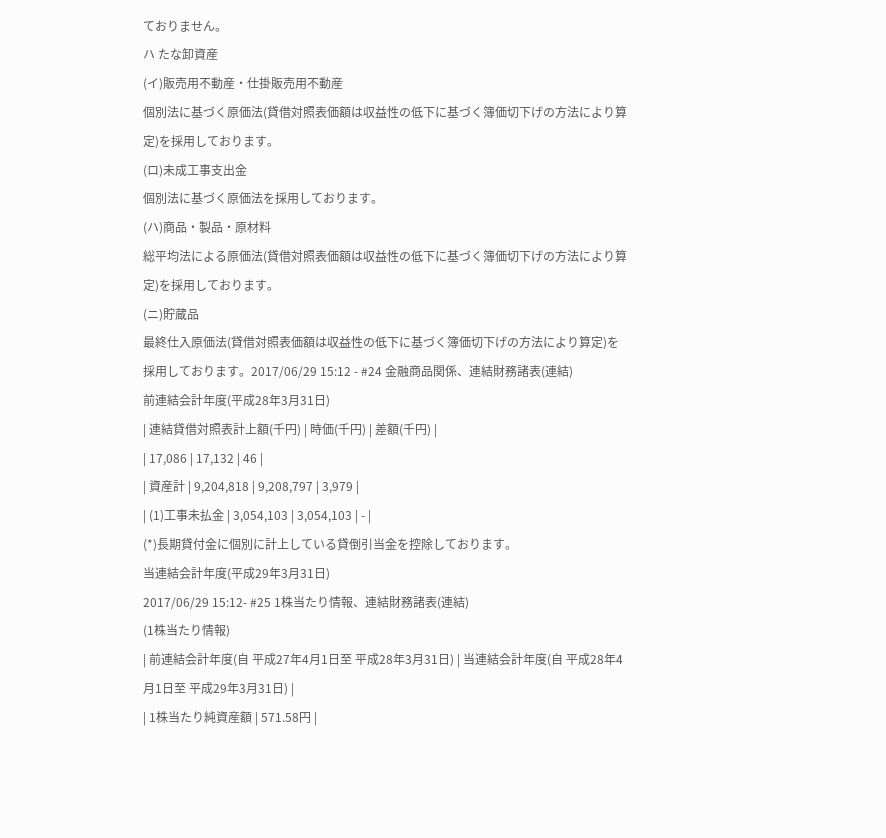ておりません。
ハ たな卸資産
(イ)販売用不動産・仕掛販売用不動産
個別法に基づく原価法(貸借対照表価額は収益性の低下に基づく簿価切下げの方法により算定)を採用しております。
(ロ)未成工事支出金
個別法に基づく原価法を採用しております。
(ハ)商品・製品・原材料
総平均法による原価法(貸借対照表価額は収益性の低下に基づく簿価切下げの方法により算定)を採用しております。
(ニ)貯蔵品
最終仕入原価法(貸借対照表価額は収益性の低下に基づく簿価切下げの方法により算定)を採用しております。2017/06/29 15:12 - #24 金融商品関係、連結財務諸表(連結)
前連結会計年度(平成28年3月31日)
| 連結貸借対照表計上額(千円) | 時価(千円) | 差額(千円) |
| 17,086 | 17,132 | 46 |
| 資産計 | 9,204,818 | 9,208,797 | 3,979 |
| (1)工事未払金 | 3,054,103 | 3,054,103 | - |
(*)長期貸付金に個別に計上している貸倒引当金を控除しております。
当連結会計年度(平成29年3月31日)
2017/06/29 15:12- #25 1株当たり情報、連結財務諸表(連結)
(1株当たり情報)
| 前連結会計年度(自 平成27年4月1日至 平成28年3月31日) | 当連結会計年度(自 平成28年4月1日至 平成29年3月31日) |
| 1株当たり純資産額 | 571.58円 |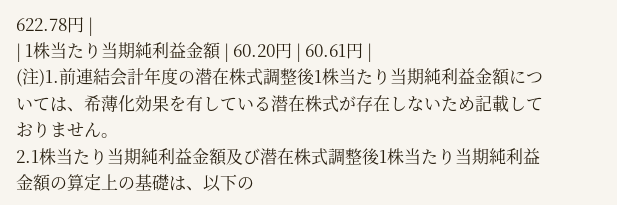622.78円 |
| 1株当たり当期純利益金額 | 60.20円 | 60.61円 |
(注)1.前連結会計年度の潜在株式調整後1株当たり当期純利益金額については、希薄化効果を有している潜在株式が存在しないため記載しておりません。
2.1株当たり当期純利益金額及び潜在株式調整後1株当たり当期純利益金額の算定上の基礎は、以下の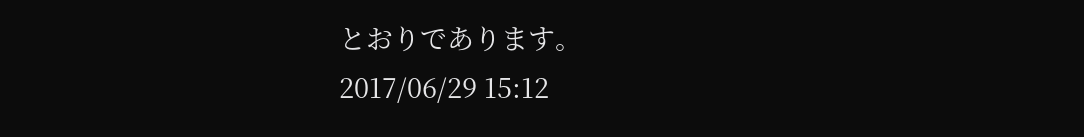とおりであります。
2017/06/29 15:12